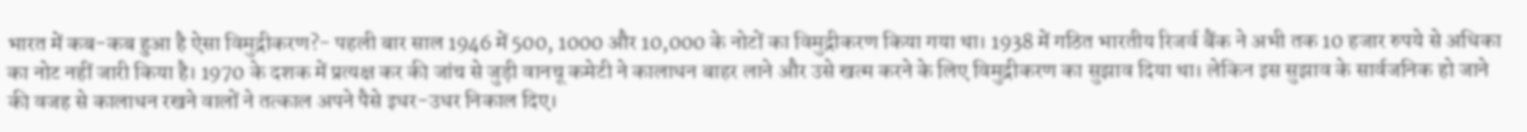भारत में कब-कब हुआ है ऐसा विमुद्रीकरण?- पहली बार साल 1946 में 500, 1000 और 10,000 के नोटों का विमुद्रीकरण किया गया था। 1938 में गठित भारतीय रिजर्व बैंक ने अभी तक 10 हजार रुपये से अधिका का नोट नहीं जारी किया है। 1970 के दशक में प्रत्यक्ष कर की जांच से जुड़ी वानचू कमेटी ने कालाधन बाहर लाने और उसे खत्म करने के लिए विमुद्रीकरण का सुझाव दिया था। लेकिन इस सुझाव के सार्वजनिक हो जाने की वजह से कालाधन रखने वालों ने तत्काल अपने पैसे इधर-उधर निकाल दिए।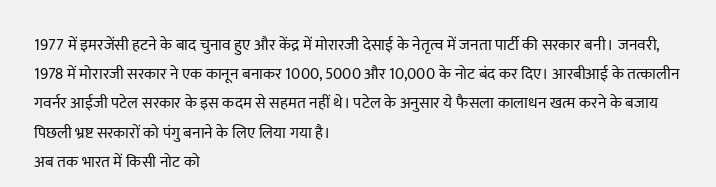1977 में इमरजेंसी हटने के बाद चुनाव हुए और केंद्र में मोरारजी देसाई के नेतृत्व में जनता पार्टी की सरकार बनी। जनवरी, 1978 में मोरारजी सरकार ने एक कानून बनाकर 1000, 5000 और 10,000 के नोट बंद कर दिए। आरबीआई के तत्कालीन गवर्नर आईजी पटेल सरकार के इस कदम से सहमत नहीं थे। पटेल के अनुसार ये फैसला कालाधन खत्म करने के बजाय पिछली भ्रष्ट सरकारों को पंगु बनाने के लिए लिया गया है।
अब तक भारत में किसी नोट को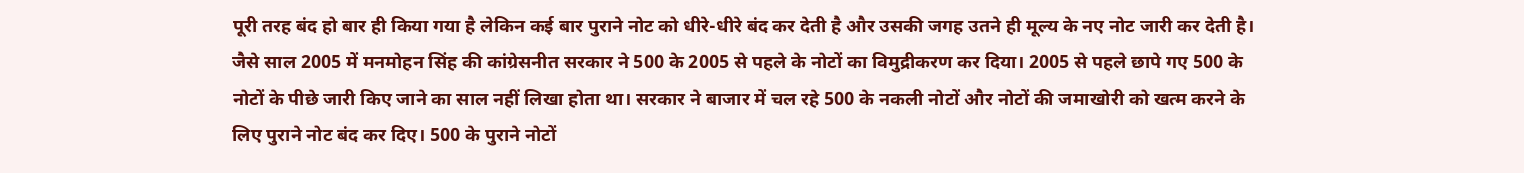पूरी तरह बंद हो बार ही किया गया है लेकिन कई बार पुराने नोट को धीरे-धीरे बंद कर देती है और उसकी जगह उतने ही मूल्य के नए नोट जारी कर देती है। जैसे साल 2005 में मनमोहन सिंह की कांग्रेसनीत सरकार ने 500 के 2005 से पहले के नोटों का विमुद्रीकरण कर दिया। 2005 से पहले छापे गए 500 के नोटों के पीछे जारी किए जाने का साल नहीं लिखा होता था। सरकार ने बाजार में चल रहे 500 के नकली नोटों और नोटों की जमाखोरी को खत्म करने के लिए पुराने नोट बंद कर दिए। 500 के पुराने नोटों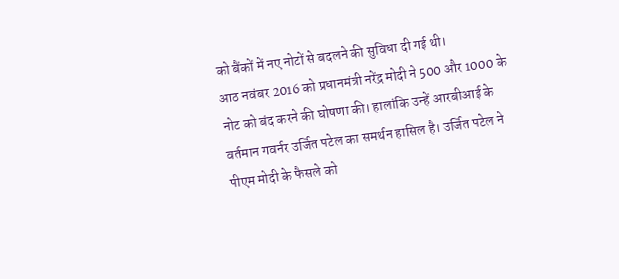को बैंकों में नए नोटों से बदलने की सुविधा दी गई थी।
आठ नवंबर 2016 को प्रधानमंत्री नरेंद्र मोदी ने 500 और 1000 के नोट को बंद करने की घोषणा की। हालांकि उन्हें आरबीआई के वर्तमान गवर्नर उर्जित पटेल का समर्थन हासिल है। उर्जित पटेल ने पीएम मोदी के फैसले को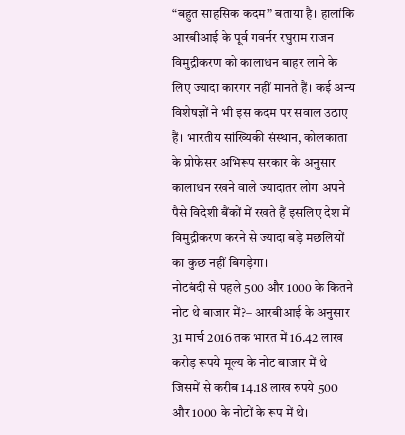“बहुत साहसिक कदम” बताया है। हालांकि आरबीआई के पूर्व गवर्नर रघुराम राजन विमुद्रीकरण को कालाधन बाहर लाने के लिए ज्यादा कारगर नहीं मानते हैं। कई अन्य विशेषज्ञों ने भी इस कदम पर सवाल उठाए हैं। भारतीय सांख्यिकी संस्थान, कोलकाता के प्रोफेसर अभिरूप सरकार के अनुसार कालाधन रखने वाले ज्यादातर लोग अपने पैसे विदेशी बैंकों में रखते हैं इसलिए देश में विमुद्रीकरण करने से ज्यादा बड़े मछलियों का कुछ नहीं बिगड़ेगा।
नोटबंदी से पहले 500 और 1000 के कितने नोट थे बाजार में?– आरबीआई के अनुसार 31 मार्च 2016 तक भारत में 16.42 लाख करोड़ रूपये मूल्य के नोट बाजार में थे जिसमें से करीब 14.18 लाख रुपये 500 और 1000 के नोटों के रूप में थे।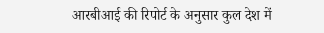आरबीआई की रिपोर्ट के अनुसार कुल देश में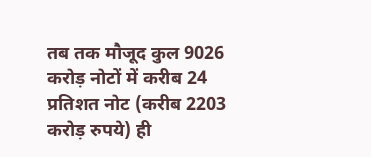तब तक मौजूद कुल 9026 करोड़ नोटों में करीब 24 प्रतिशत नोट (करीब 2203 करोड़ रुपये) ही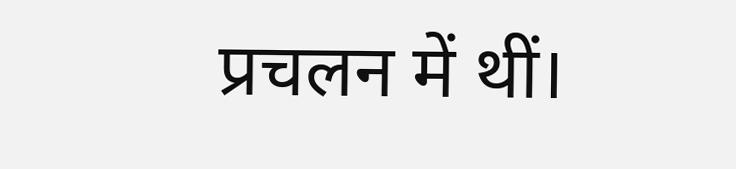प्रचलन में थीं।